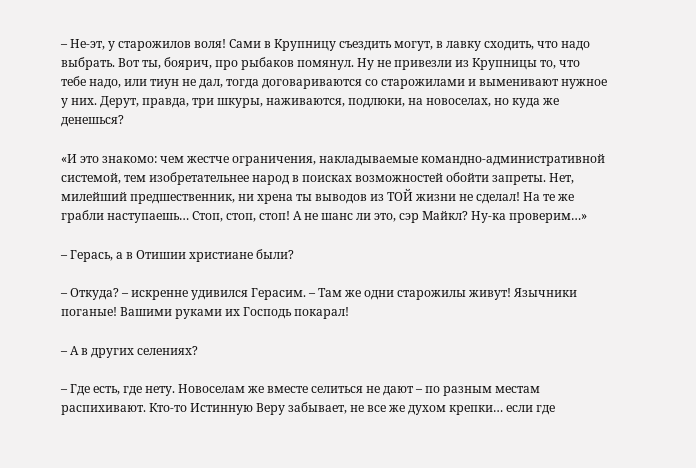– Не-эт, у старожилов воля! Сами в Крупницу съездить могут, в лавку сходить, что надо выбрать. Вот ты, боярич, про рыбаков помянул. Ну не привезли из Крупницы то, что тебе надо, или тиун не дал, тогда договариваются со старожилами и выменивают нужное у них. Дерут, правда, три шкуры, наживаются, подлюки, на новоселах, но куда же денешься?

«И это знакомо: чем жестче ограничения, накладываемые командно-административной системой, тем изобретательнее народ в поисках возможностей обойти запреты. Нет, милейший предшественник, ни хрена ты выводов из ТОЙ жизни не сделал! На те же грабли наступаешь… Стоп, стоп, стоп! А не шанс ли это, сэр Майкл? Ну-ка проверим…»

– Герась, а в Отишии христиане были?

– Откуда? – искренне удивился Герасим. – Там же одни старожилы живут! Язычники поганые! Вашими руками их Господь покарал!

– А в других селениях?

– Где есть, где нету. Новоселам же вместе селиться не дают – по разным местам распихивают. Кто-то Истинную Веру забывает, не все же духом крепки… если где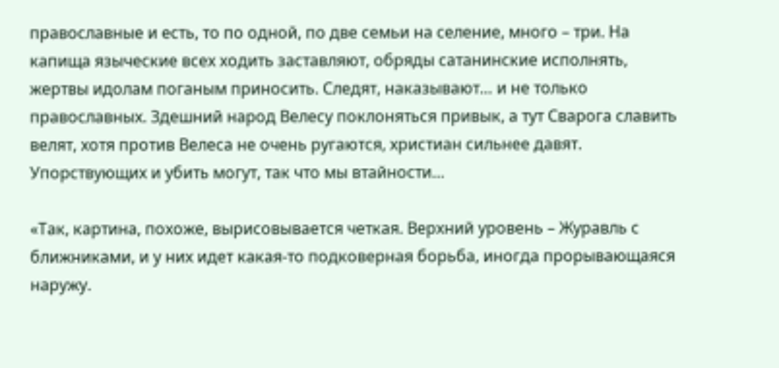православные и есть, то по одной, по две семьи на селение, много – три. На капища языческие всех ходить заставляют, обряды сатанинские исполнять, жертвы идолам поганым приносить. Следят, наказывают… и не только православных. Здешний народ Велесу поклоняться привык, а тут Сварога славить велят, хотя против Велеса не очень ругаются, христиан сильнее давят. Упорствующих и убить могут, так что мы втайности…

«Так, картина, похоже, вырисовывается четкая. Верхний уровень – Журавль с ближниками, и у них идет какая-то подковерная борьба, иногда прорывающаяся наружу.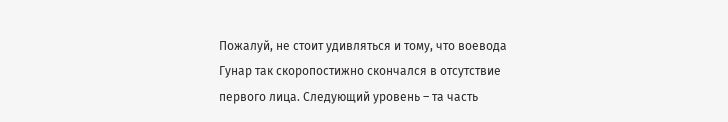Пожалуй, не стоит удивляться и тому, что воевода Гунар так скоропостижно скончался в отсутствие первого лица. Следующий уровень – та часть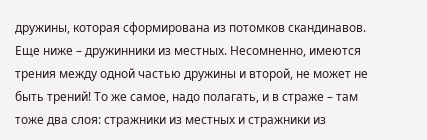дружины, которая сформирована из потомков скандинавов. Еще ниже – дружинники из местных. Несомненно, имеются трения между одной частью дружины и второй, не может не быть трений! То же самое, надо полагать, и в страже – там тоже два слоя: стражники из местных и стражники из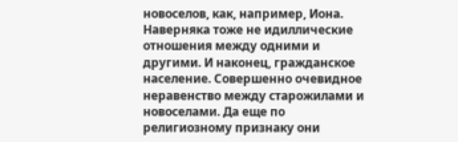новоселов, как, например, Иона. Наверняка тоже не идиллические отношения между одними и другими. И наконец, гражданское население. Совершенно очевидное неравенство между старожилами и новоселами. Да еще по религиозному признаку они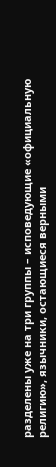разделены уже на три группы – исповедующие «официальную религию», язычники, остающиеся верными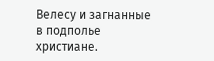Велесу и загнанные в подполье христиане.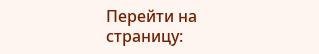Перейти на страницу: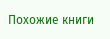Похожие книги